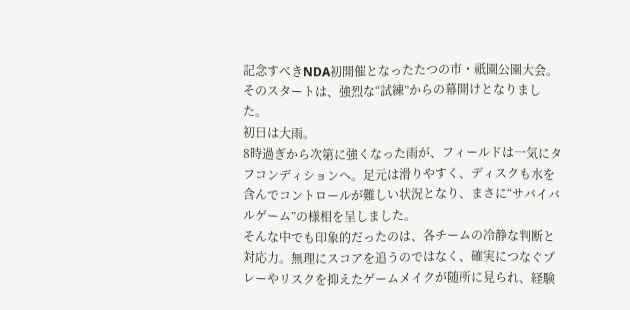記念すべきNDA初開催となったたつの市・祇園公園大会。
そのスタートは、強烈な“試練”からの幕開けとなりました。
初日は大雨。
8時過ぎから次第に強くなった雨が、フィールドは一気にタフコンディションへ。足元は滑りやすく、ディスクも水を含んでコントロールが難しい状況となり、まさに“サバイバルゲーム”の様相を呈しました。
そんな中でも印象的だったのは、各チームの冷静な判断と対応力。無理にスコアを追うのではなく、確実につなぐプレーやリスクを抑えたゲームメイクが随所に見られ、経験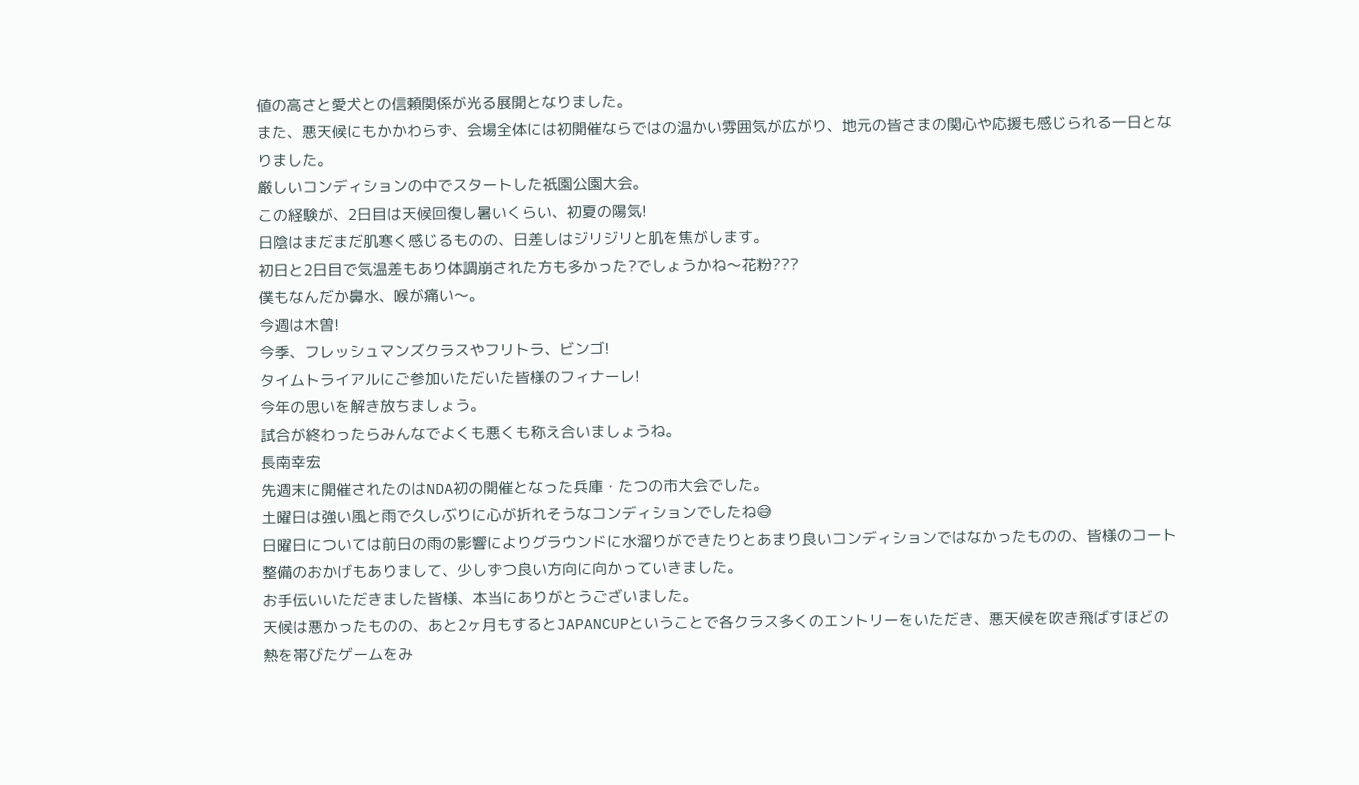値の高さと愛犬との信頼関係が光る展開となりました。
また、悪天候にもかかわらず、会場全体には初開催ならではの温かい雰囲気が広がり、地元の皆さまの関心や応援も感じられる一日となりました。
厳しいコンディションの中でスタートした祇園公園大会。
この経験が、2日目は天候回復し暑いくらい、初夏の陽気!
日陰はまだまだ肌寒く感じるものの、日差しはジリジリと肌を焦がします。
初日と2日目で気温差もあり体調崩された方も多かった?でしょうかね〜花粉???
僕もなんだか鼻水、喉が痛い〜。
今週は木曽!
今季、フレッシュマンズクラスやフリトラ、ビンゴ!
タイムトライアルにご参加いただいた皆様のフィナーレ!
今年の思いを解き放ちましょう。
試合が終わったらみんなでよくも悪くも称え合いましょうね。
長南幸宏
先週末に開催されたのはNDA初の開催となった兵庫・たつの市大会でした。
土曜日は強い風と雨で久しぶりに心が折れそうなコンディションでしたね😅
日曜日については前日の雨の影響によりグラウンドに水溜りができたりとあまり良いコンディションではなかったものの、皆様のコート整備のおかげもありまして、少しずつ良い方向に向かっていきました。
お手伝いいただきました皆様、本当にありがとうございました。
天候は悪かったものの、あと2ヶ月もするとJAPANCUPということで各クラス多くのエントリーをいただき、悪天候を吹き飛ばすほどの熱を帯びたゲームをみ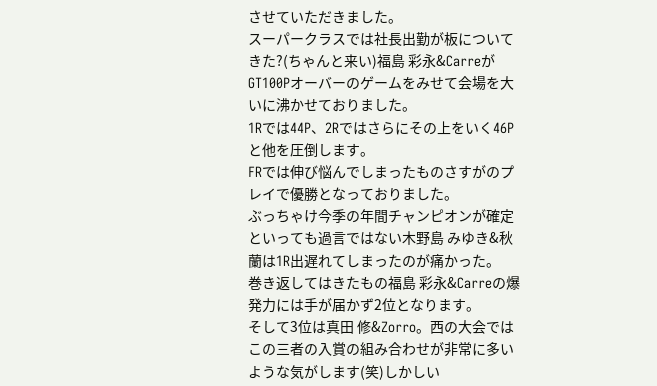させていただきました。
スーパークラスでは社長出勤が板についてきた?(ちゃんと来い)福島 彩永&CarreがGT100Pオーバーのゲームをみせて会場を大いに沸かせておりました。
1Rでは44P、2Rではさらにその上をいく46Pと他を圧倒します。
FRでは伸び悩んでしまったものさすがのプレイで優勝となっておりました。
ぶっちゃけ今季の年間チャンピオンが確定といっても過言ではない木野島 みゆき&秋蘭は1R出遅れてしまったのが痛かった。
巻き返してはきたもの福島 彩永&Carreの爆発力には手が届かず2位となります。
そして3位は真田 修&Zorro。西の大会ではこの三者の入賞の組み合わせが非常に多いような気がします(笑)しかしい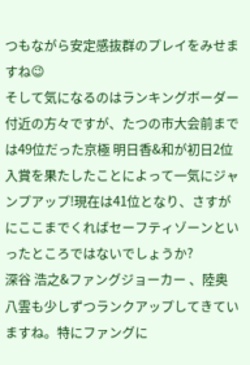つもながら安定感抜群のプレイをみせますね😉
そして気になるのはランキングボーダー付近の方々ですが、たつの市大会前までは49位だった京極 明日香&和が初日2位入賞を果たしたことによって一気にジャンプアップ!現在は41位となり、さすがにここまでくればセーフティゾーンといったところではないでしょうか?
深谷 浩之&ファングジョーカー 、陸奥 八雲も少しずつランクアップしてきていますね。特にファングに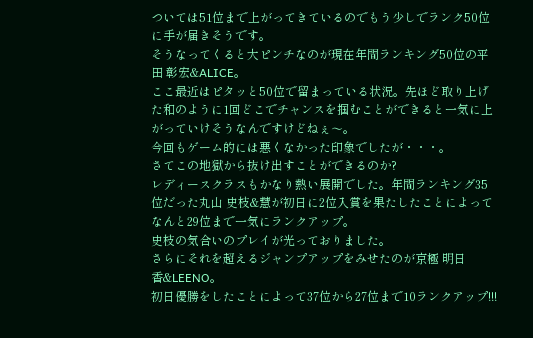ついては51位まで上がってきているのでもう少しでランク50位に手が届きそうです。
そうなってくると大ピンチなのが現在年間ランキング50位の平田 彰宏&ALICE。
ここ最近はピタッと50位で留まっている状況。先ほど取り上げた和のように1回どこでチャンスを掴むことができると一気に上がっていけそうなんですけどねぇ〜。
今回もゲーム的には悪くなかった印象でしたが・・・。
さてこの地獄から抜け出すことができるのか?
レディースクラスもかなり熱い展開でした。年間ランキング35位だった丸山 史枝&慧が初日に2位入賞を果たしたことによってなんと29位まで一気にランクアップ。
史枝の気合いのプレイが光っておりました。
さらにそれを超えるジャンプアップをみせたのが京極 明日香&LEENO。
初日優勝をしたことによって37位から27位まで10ランクアップ!!!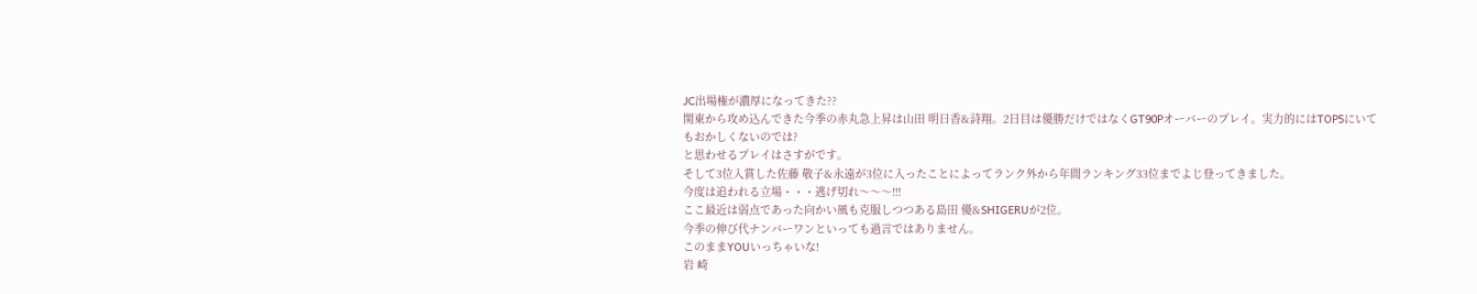JC出場権が濃厚になってきた??
関東から攻め込んできた今季の赤丸急上昇は山田 明日香&詩翔。2日目は優勝だけではなくGT90Pオーバーのプレイ。実力的にはTOP5にいてもおかしくないのでは?
と思わせるプレイはさすがです。
そして3位入賞した佐藤 敬子&永遠が3位に入ったことによってランク外から年間ランキング33位までよじ登ってきました。
今度は追われる立場・・・逃げ切れ〜〜〜!!!
ここ最近は弱点であった向かい風も克服しつつある島田 優&SHIGERUが2位。
今季の伸び代ナンバーワンといっても過言ではありません。
このままYOUいっちゃいな!
岩 崎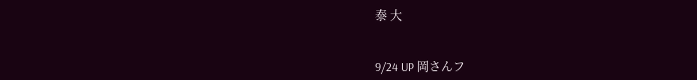泰 大


9/24 UP 岡さんフ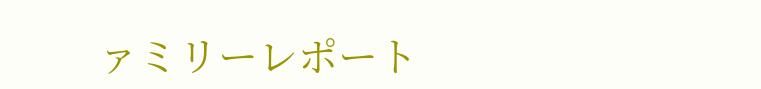ァミリーレポート